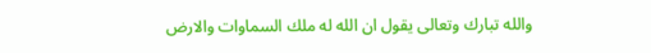والله تبارك وتعالى يقول ان الله له ملك السماوات والارض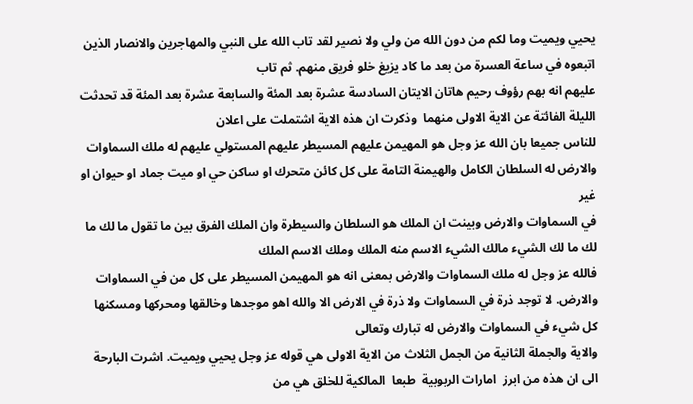يحيي ويميت وما لكم من دون الله من ولي ولا نصير لقد تاب الله على النبي والمهاجرين والانصار الذين اتبعوه في ساعة العسرة من بعد ما كاد يزيغ خلو فريق منهم. ثم تاب
عليهم انه بهم رؤوف رحيم هاتان الايتان السادسة عشرة بعد المئة والسابعة عشرة بعد المئة قد تحدثت الليلة الفائتة عن الاية الاولى منهما  وذكرت ان هذه الاية اشتملت على اعلان
للناس جميعا بان الله عز وجل هو المهيمن عليهم المسيطر عليهم المستولي عليهم له ملك السماوات والارض له السلطان الكامل والهيمنة التامة على كل كائن متحرك او ساكن حي او ميت جماد او حيوان او غير
في السماوات والارض وبينت ان الملك هو السلطان والسيطرة وان الملك الفرق بين ما تقول ما لك ما لك ما لك الشيء مالك الشيء الاسم منه الملك وملك الاسم الملك
فالله عز وجل له ملك السماوات والارض بمعنى انه هو المهيمن المسيطر على كل من في السماوات والارض. لا توجد ذرة في السماوات ولا ذرة في الارض الا والله اهو موجدها وخالقها ومحركها ومسكنها كل شيء في السماوات والارض له تبارك وتعالى
والاية والجملة الثانية من الجمل الثلاث من الاية الاولى هي قوله عز وجل يحيي ويميت. اشرت البارحة الى ان هذه من ابرز  امارات الربوبية  طبعا  المالكية للخلق هي من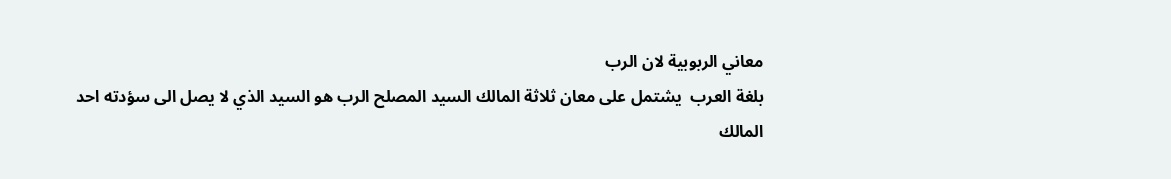معاني الربوبية لان الرب
بلغة العرب  يشتمل على معان ثلاثة المالك السيد المصلح الرب هو السيد الذي لا يصل الى سؤدته احد المالك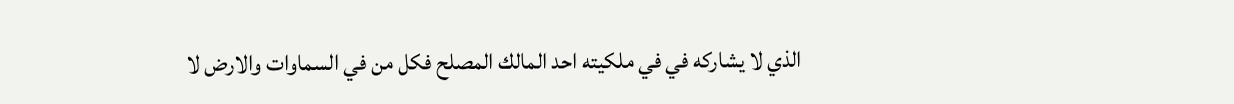الذي لا يشاركه في في ملكيته احد المالك المصلح فكل من في السماوات والارض لا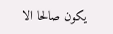يكون صالحا الا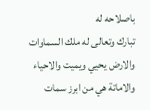باصلاحه له
تبارك وتعالى له ملك السماوات والارض يحيي ويميت والاحياء والاماتة هي من ابرز سمات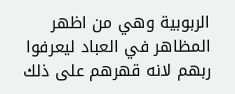الربوبية وهي من اظهر المظاهر في العباد ليعرفوا ربهم لانه قهرهم على ذلك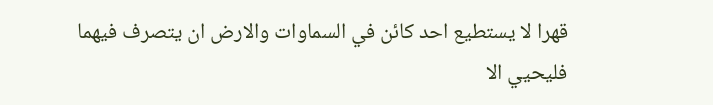قهرا لا يستطيع احد كائن في السماوات والارض ان يتصرف فيهما
فليحيي الا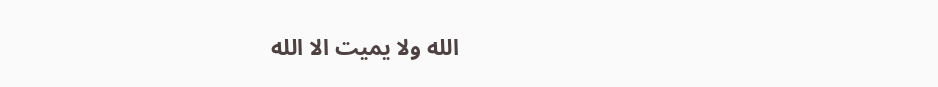الله ولا يميت الا الله